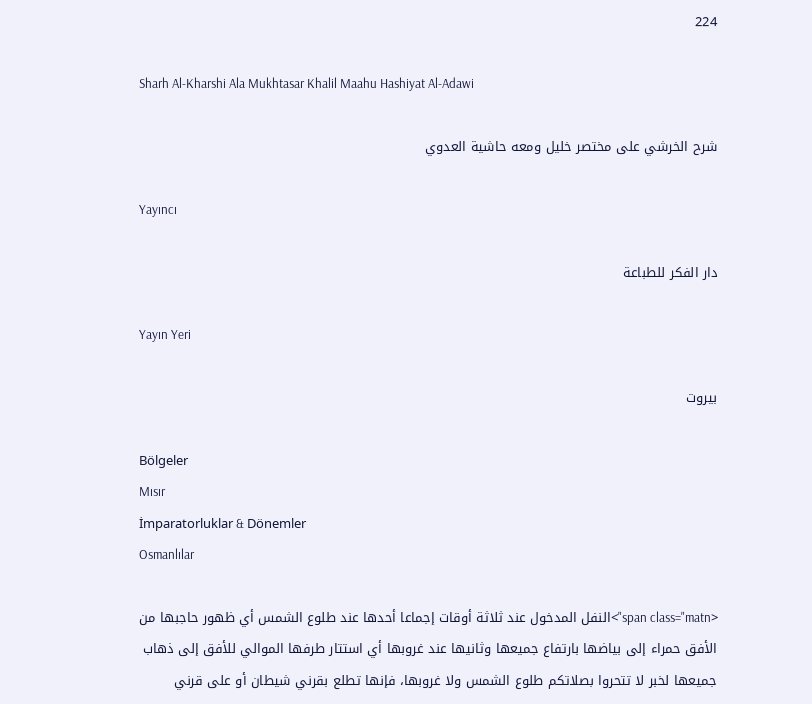224

Sharh Al-Kharshi Ala Mukhtasar Khalil Maahu Hashiyat Al-Adawi

شرح الخرشي على مختصر خليل ومعه حاشية العدوي

Yayıncı

دار الفكر للطباعة

Yayın Yeri

بيروت

Bölgeler
Mısır
İmparatorluklar & Dönemler
Osmanlılar

<span class="matn">النفل المدخول عند ثلاثة أوقات إجماعا أحدها عند طلوع الشمس أي ظهور حاجبها من الأفق حمراء إلى بياضها بارتفاع جميعها وثانيها عند غروبها أي استتار طرفها الموالي للأفق إلى ذهاب جميعها لخبر لا تتحروا بصلاتكم طلوع الشمس ولا غروبها، فإنها تطلع بقرني شيطان أو على قرني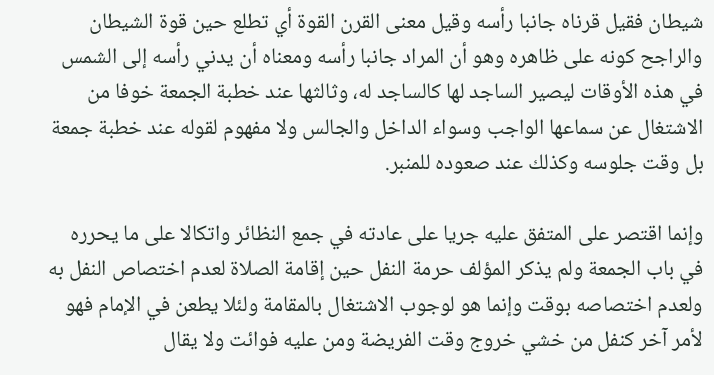شيطان فقيل قرناه جانبا رأسه وقيل معنى القرن القوة أي تطلع حين قوة الشيطان والراجح كونه على ظاهره وهو أن المراد جانبا رأسه ومعناه أن يدني رأسه إلى الشمس في هذه الأوقات ليصير الساجد لها كالساجد له، وثالثها عند خطبة الجمعة خوفا من الاشتغال عن سماعها الواجب وسواء الداخل والجالس ولا مفهوم لقوله عند خطبة جمعة بل وقت جلوسه وكذلك عند صعوده للمنبر.

وإنما اقتصر على المتفق عليه جريا على عادته في جمع النظائر واتكالا على ما يحرره في باب الجمعة ولم يذكر المؤلف حرمة النفل حين إقامة الصلاة لعدم اختصاص النفل به ولعدم اختصاصه بوقت وإنما هو لوجوب الاشتغال بالمقامة ولئلا يطعن في الإمام فهو لأمر آخر كنفل من خشي خروج وقت الفريضة ومن عليه فوائت ولا يقال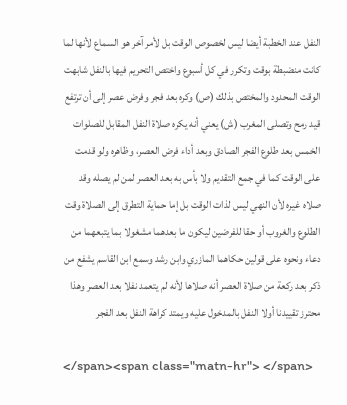النفل عند الخطبة أيضا ليس لخصوص الوقت بل لأمر آخر هو السماع لأنها لما كانت منضبطة بوقت وتكرر في كل أسبوع واختص التحريم فيها بالنفل شابهت الوقت المحدود والمختص بذلك (ص) وكره بعد فجر وفرض عصر إلى أن ترتفع قيد رمح وتصلى المغرب (ش) يعني أنه يكره صلاة النفل المقابل للصلوات الخمس بعد طلوع الفجر الصادق وبعد أداء فرض العصر، وظاهره ولو قدمت على الوقت كما في جمع التقديم ولا بأس به بعد العصر لمن لم يصله وقد صلاه غيره لأن النهي ليس لذات الوقت بل إما حماية التطرق إلى الصلاة وقت الطلوع والغروب أو حقا للفرضين ليكون ما بعدهما مشغولا بما يتبعهما من دعاء ونحوه على قولين حكاهما المازري وابن رشد وسمع ابن القاسم يشفع من ذكر بعد ركعة من صلاة العصر أنه صلاها لأنه لم يتعمد نفلا بعد العصر وهذا محترز تقييدنا أولا النفل بالمدخول عليه ويمتد كراهة النفل بعد الفجر

</span><span class="matn-hr"> </span>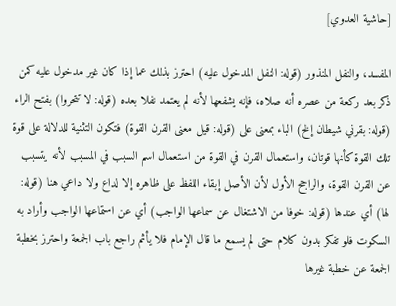[حاشية العدوي]

المفسد، والنفل المنذور (قوله: النفل المدخول عليه) احترز بذلك عما إذا كان غير مدخول عليه كمن ذكر بعد ركعة من عصره أنه صلاه، فإنه يشفعها لأنه لم يعتمد نفلا بعده (قوله: لا تتحروا) بفتح الراء (قوله: بقرني شيطان إلخ) الباء بمعنى على (قوله: قيل معنى القرن القوة) فتكون التثنية للدلالة على قوة تلك القوة كأنها قوتان، واستعمال القرن في القوة من استعمال اسم السبب في المسبب لأنه يتسبب عن القرن القوة، والراجح الأول لأن الأصل إبقاء اللفظ على ظاهره إلا لداع ولا داعي هنا (قوله: لها) أي عندها (قوله: خوفا من الاشتغال عن سماعها الواجب) أي عن استماعها الواجب وأراد به السكوت فلو تفكر بدون كلام حتى لم يسمع ما قال الإمام فلا يأثم راجع باب الجمعة واحترز بخطبة الجمعة عن خطبة غيرها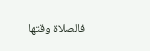فالصلاة وقتها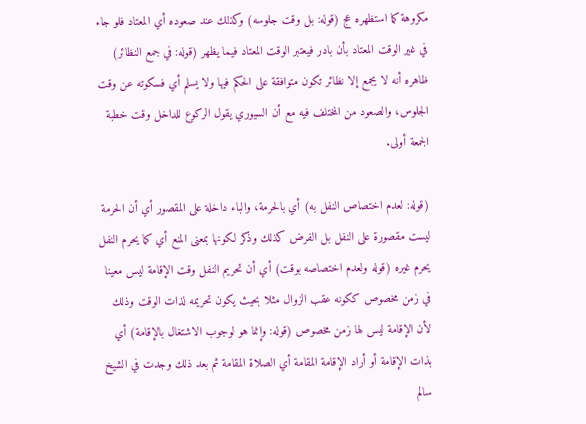مكروهة كما استظهره عج (قوله: بل وقت جلوسه) وكذلك عند صعوده أي المعتاد فلو جاء في غير الوقت المعتاد بأن بادر فيعتبر الوقت المعتاد فيما يظهر (قوله: في جمع النظائر) ظاهره أنه لا يجمع إلا نظائر تكون متوافقة على الحكم فيها ولا يسلم أي فسكوته عن وقت الجلوس، والصعود من المختلف فيه مع أن السيوري يقول الركوع للداخل وقت خطبة الجمعة أولى.

(قوله: لعدم اختصاص النفل به) أي بالحرمة، والباء داخلة على المقصور أي أن الحرمة ليست مقصورة على النفل بل الفرض كذلك وذكر لكونها بمعنى المنع أي كما يحرم النفل يحرم غيره (قوله ولعدم اختصاصه بوقت) أي أن تحريم النفل وقت الإقامة ليس معينا في زمن مخصوص ككونه عقب الزوال مثلا بحيث يكون تحريمه لذات الوقت وذلك لأن الإقامة ليس لها زمن مخصوص (قوله: وإنما هو لوجوب الاشتغال بالإقامة) أي بذات الإقامة أو أراد الإقامة المقامة أي الصلاة المقامة ثم بعد ذلك وجدت في الشيخ سالم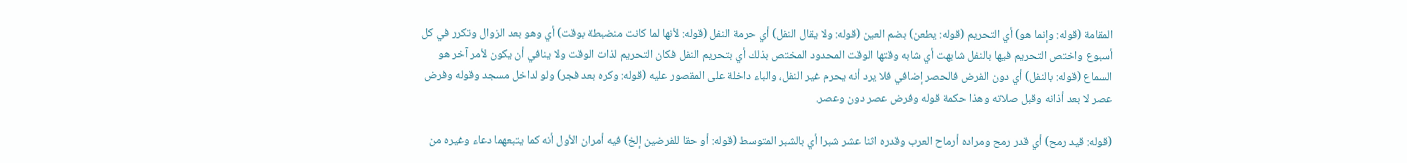المقامة (قوله: وإنما هو) أي التحريم (قوله: يطعن) بضم العين (قوله: ولا يقال النفل) أي حرمة النفل (قوله: لأنها لما كانت منضبطة بوقت) أي وهو بعد الزوال وتكرر في كل أسبوع واختص التحريم فيها بالنفل شابهت أي شابه وقتها الوقت المحدود المختص بذلك أي بتحريم النفل فكان التحريم لذات الوقت ولا ينافي أن يكون لأمر آخر هو السماع (قوله: بالنفل) أي دون الفرض فالحصر إضافي فلا يرد أنه يحرم غير النفل، والباء داخلة على المقصور عليه (قوله: وكره بعد فجر) ولو لداخل مسجد وقوله وفرض عصر لا بعد أذانه وقبل صلاته وهذا حكمة قوله وفرض عصر دون وعصر.

(قوله: قيد رمح) أي قدر رمح ومراده أرماح العرب وقدره اثنا عشر شبرا أي بالشبر المتوسط (قوله: أو حقا للفرضين إلخ) فيه أمران الأول أنه كما يتبعهما دعاء وغيره من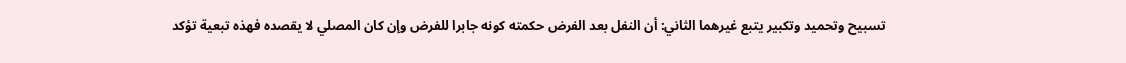تسبيح وتحميد وتكبير يتبع غيرهما الثاني: أن النفل بعد الفرض حكمته كونه جابرا للفرض وإن كان المصلي لا يقصده فهذه تبعية تؤكد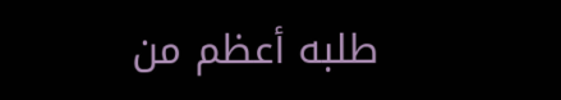طلبه أعظم من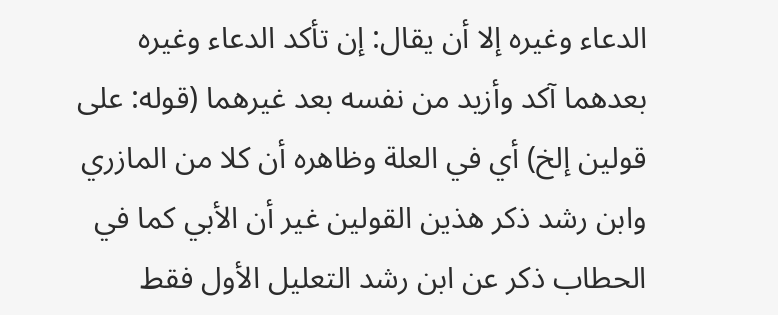الدعاء وغيره إلا أن يقال: إن تأكد الدعاء وغيره بعدهما آكد وأزيد من نفسه بعد غيرهما (قوله: على قولين إلخ) أي في العلة وظاهره أن كلا من المازري وابن رشد ذكر هذين القولين غير أن الأبي كما في الحطاب ذكر عن ابن رشد التعليل الأول فقط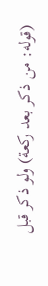(قوله: من ذكر بعد ركعة) ولو ذكر قبل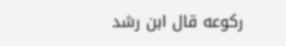ركوعه قال ابن رشد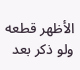الأظهر قطعه ولو ذكر بعد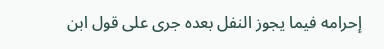إحرامه فيما يجوز النفل بعده جرى على قول ابن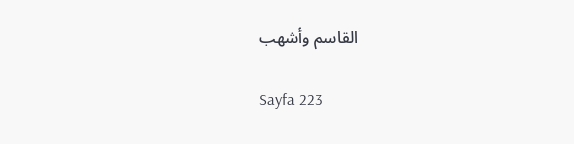القاسم وأشهب

Sayfa 223